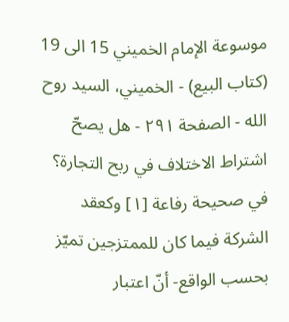موسوعة الإمام الخميني 15 الى 19 (كتاب البيع) - الخميني، السيد روح الله - الصفحة ٢٩١ - هل يصحّ اشتراط الاختلاف في ربح التجارة؟
في صحيحة رفاعة [١] وكعقد الشركة فيما كان للممتزجين تميّز بحسب الواقع- أنّ اعتبار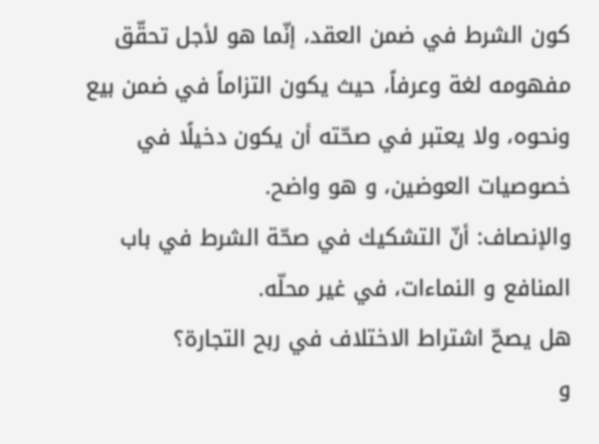كون الشرط في ضمن العقد، إنّما هو لأجل تحقّق مفهومه لغة وعرفاً، حيث يكون التزاماً في ضمن بيع ونحوه، ولا يعتبر في صحّته أن يكون دخيلًا في خصوصيات العوضين، و هو واضح.
والإنصاف: أنّ التشكيك في صحّة الشرط في باب المنافع و النماءات، في غير محلّه.
هل يصحّ اشتراط الاختلاف في ربح التجارة؟
و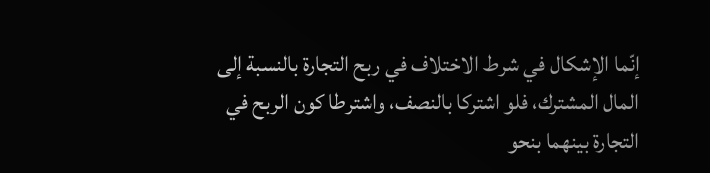إنّما الإشكال في شرط الاختلاف في ربح التجارة بالنسبة إلى المال المشترك، فلو اشتركا بالنصف، واشترطا كون الربح في التجارة بينهما بنحو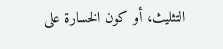التثليث، أو كون الخسارة على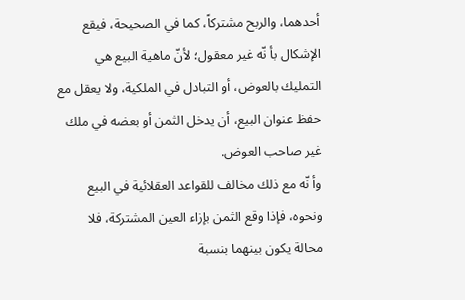أحدهما، والربح مشتركاً، كما في الصحيحة، فيقع الإشكال بأ نّه غير معقول؛ لأنّ ماهية البيع هي التمليك بالعوض، أو التبادل في الملكية، ولا يعقل مع حفظ عنوان البيع، أن يدخل الثمن أو بعضه في ملك غير صاحب العوض.
وأ نّه مع ذلك مخالف للقواعد العقلائية في البيع ونحوه، فإذا وقع الثمن بإزاء العين المشتركة، فلا محالة يكون بينهما بنسبة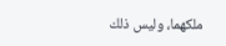ملكهما، وليس ذلك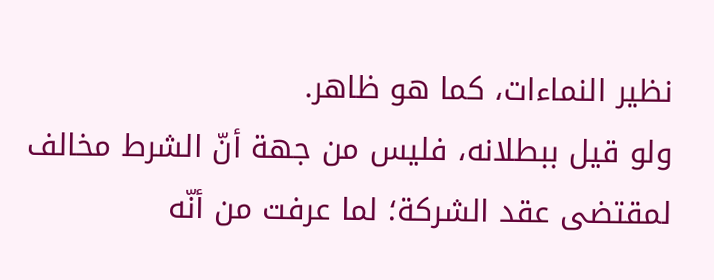نظير النماءات، كما هو ظاهر.
ولو قيل ببطلانه، فليس من جهة أنّ الشرط مخالف لمقتضى عقد الشركة؛ لما عرفت من أنّه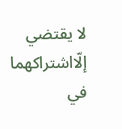لا يقتضي إلّااشتراكهما في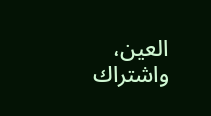العين، واشتراك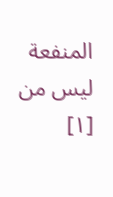المنفعة ليس من
[١]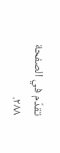تقدّم في الصفحة ٢٨٨.